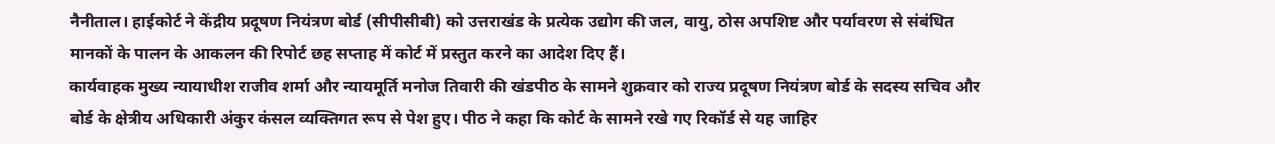नैनीताल। हाईकोर्ट ने केंद्रीय प्रदूषण नियंत्रण बोर्ड (सीपीसीबी) को उत्तराखंड के प्रत्येक उद्योग की जल, वायु, ठोस अपशिष्ट और पर्यावरण से संबंधित मानकों के पालन के आकलन की रिपोर्ट छह सप्ताह में कोर्ट में प्रस्तुत करने का आदेश दिए हैं।
कार्यवाहक मुख्य न्यायाधीश राजीव शर्मा और न्यायमूर्ति मनोज तिवारी की खंडपीठ के सामने शुक्रवार को राज्य प्रदूषण नियंत्रण बोर्ड के सदस्य सचिव और बोर्ड के क्षेत्रीय अधिकारी अंकुर कंसल व्यक्तिगत रूप से पेश हुए। पीठ ने कहा कि कोर्ट के सामने रखे गए रिकॉर्ड से यह जाहिर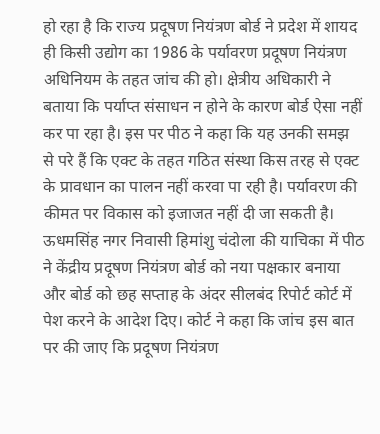हो रहा है कि राज्य प्रदूषण नियंत्रण बोर्ड ने प्रदेश में शायद ही किसी उद्योग का 1986 के पर्यावरण प्रदूषण नियंत्रण अधिनियम के तहत जांच की हो। क्षेत्रीय अधिकारी ने बताया कि पर्याप्त संसाधन न होने के कारण बोर्ड ऐसा नहीं कर पा रहा है। इस पर पीठ ने कहा कि यह उनकी समझ से परे हैं कि एक्ट के तहत गठित संस्था किस तरह से एक्ट के प्रावधान का पालन नहीं करवा पा रही है। पर्यावरण की कीमत पर विकास को इजाजत नहीं दी जा सकती है।
ऊधमसिंह नगर निवासी हिमांशु चंदोला की याचिका में पीठ ने केंद्रीय प्रदूषण नियंत्रण बोर्ड को नया पक्षकार बनाया और बोर्ड को छह सप्ताह के अंदर सीलबंद रिपोर्ट कोर्ट में पेश करने के आदेश दिए। कोर्ट ने कहा कि जांच इस बात पर की जाए कि प्रदूषण नियंत्रण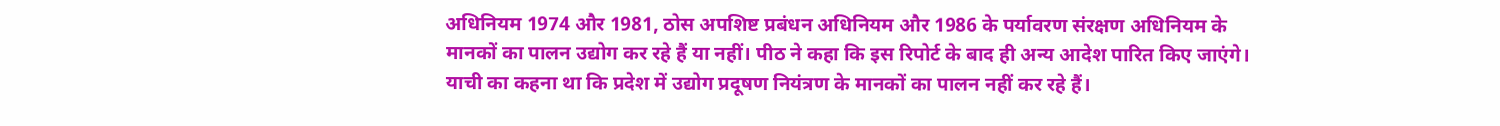अधिनियम 1974 और 1981, ठोस अपशिष्ट प्रबंधन अधिनियम और 1986 के पर्यावरण संरक्षण अधिनियम के मानकों का पालन उद्योग कर रहे हैं या नहीं। पीठ ने कहा कि इस रिपोर्ट के बाद ही अन्य आदेश पारित किए जाएंगे। याची का कहना था कि प्रदेश में उद्योग प्रदूषण नियंत्रण के मानकों का पालन नहीं कर रहे हैं।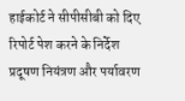हाईकोर्ट ने सीपीसीबी को दिए रिपोर्ट पेश करने के निर्देश
प्रदूषण नियंत्रण और पर्यावरण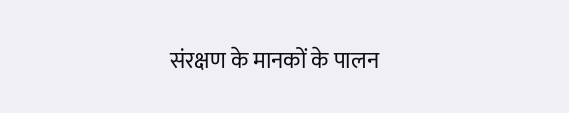संरक्षण के मानकों के पालन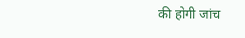की होगी जांच